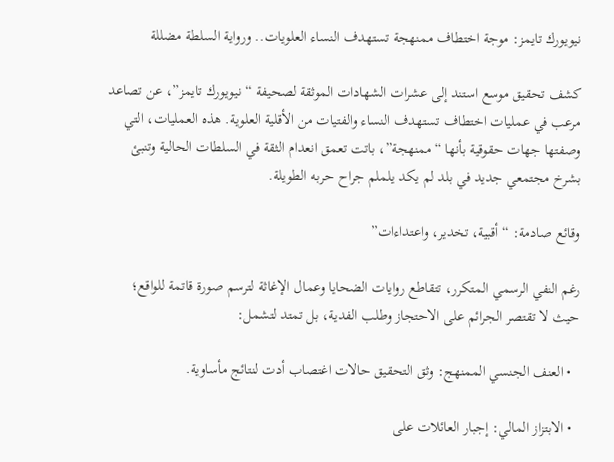نيويورك تايمز: موجة اختطاف ممنهجة تستهدف النساء العلويات.. ورواية السلطة مضللة

كشف تحقيق موسع استند إلى عشرات الشهادات الموثقة لصحيفة “نيويورك تايمز”، عن تصاعد مرعب في عمليات اختطاف تستهدف النساء والفتيات من الأقلية العلوية. هذه العمليات، التي وصفتها جهات حقوقية بأنها “ممنهجة”، باتت تعمق انعدام الثقة في السلطات الحالية وتنبئ بشرخ مجتمعي جديد في بلد لم يكد يلملم جراح حربه الطويلة.

وقائع صادمة: “أقبية، تخدير، واعتداءات”

رغم النفي الرسمي المتكرر، تتقاطع روايات الضحايا وعمال الإغاثة لترسم صورة قاتمة للواقع؛ حيث لا تقتصر الجرائم على الاحتجاز وطلب الفدية، بل تمتد لتشمل:

  • العنف الجنسي الممنهج: وثق التحقيق حالات اغتصاب أدت لنتائج مأساوية.

  • الابتزاز المالي: إجبار العائلات على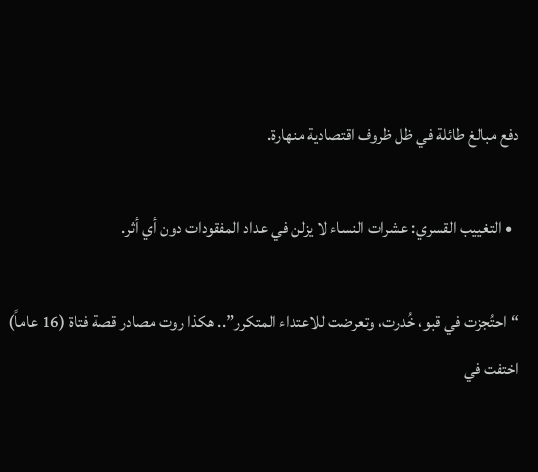دفع مبالغ طائلة في ظل ظروف اقتصادية منهارة.

  • التغييب القسري: عشرات النساء لا يزلن في عداد المفقودات دون أي أثر.

“احتُجزت في قبو، خُدرت، وتعرضت للاعتداء المتكرر”.. هكذا روت مصادر قصة فتاة (16 عاماً) اختفت في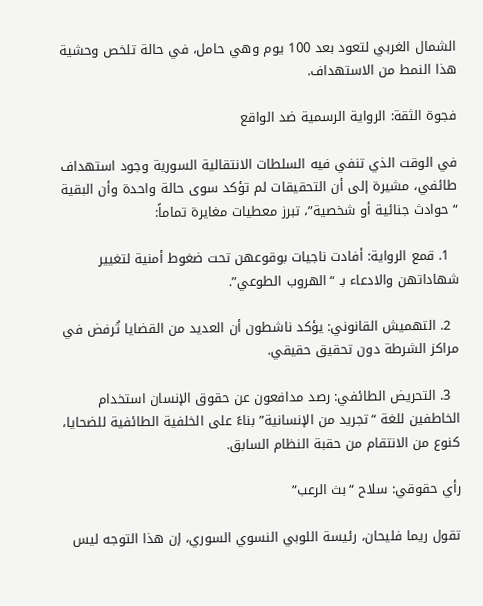الشمال الغربي لتعود بعد 100 يوم وهي حامل، في حالة تلخص وحشية هذا النمط من الاستهداف.

فجوة الثقة: الرواية الرسمية ضد الواقع

في الوقت الذي تنفي فيه السلطات الانتقالية السورية وجود استهداف طائفي، مشيرة إلى أن التحقيقات لم تؤكد سوى حالة واحدة وأن البقية “حوادث جنائية أو شخصية”، تبرز معطيات مغايرة تماماً:

  1. قمع الرواية: أفادت ناجيات بوقوعهن تحت ضغوط أمنية لتغيير شهاداتهن والادعاء بـ “الهروب الطوعي”.

  2. التهميش القانوني: يؤكد ناشطون أن العديد من القضايا تُرفض في مراكز الشرطة دون تحقيق حقيقي.

  3. التحريض الطائفي: رصد مدافعون عن حقوق الإنسان استخدام الخاطفين للغة “تجريد من الإنسانية” بناءً على الخلفية الطائفية للضحايا، كنوع من الانتقام من حقبة النظام السابق.

رأي حقوقي: سلاح “بث الرعب”

تقول ريما فليحان، رئيسة اللوبي النسوي السوري، إن هذا التوجه ليس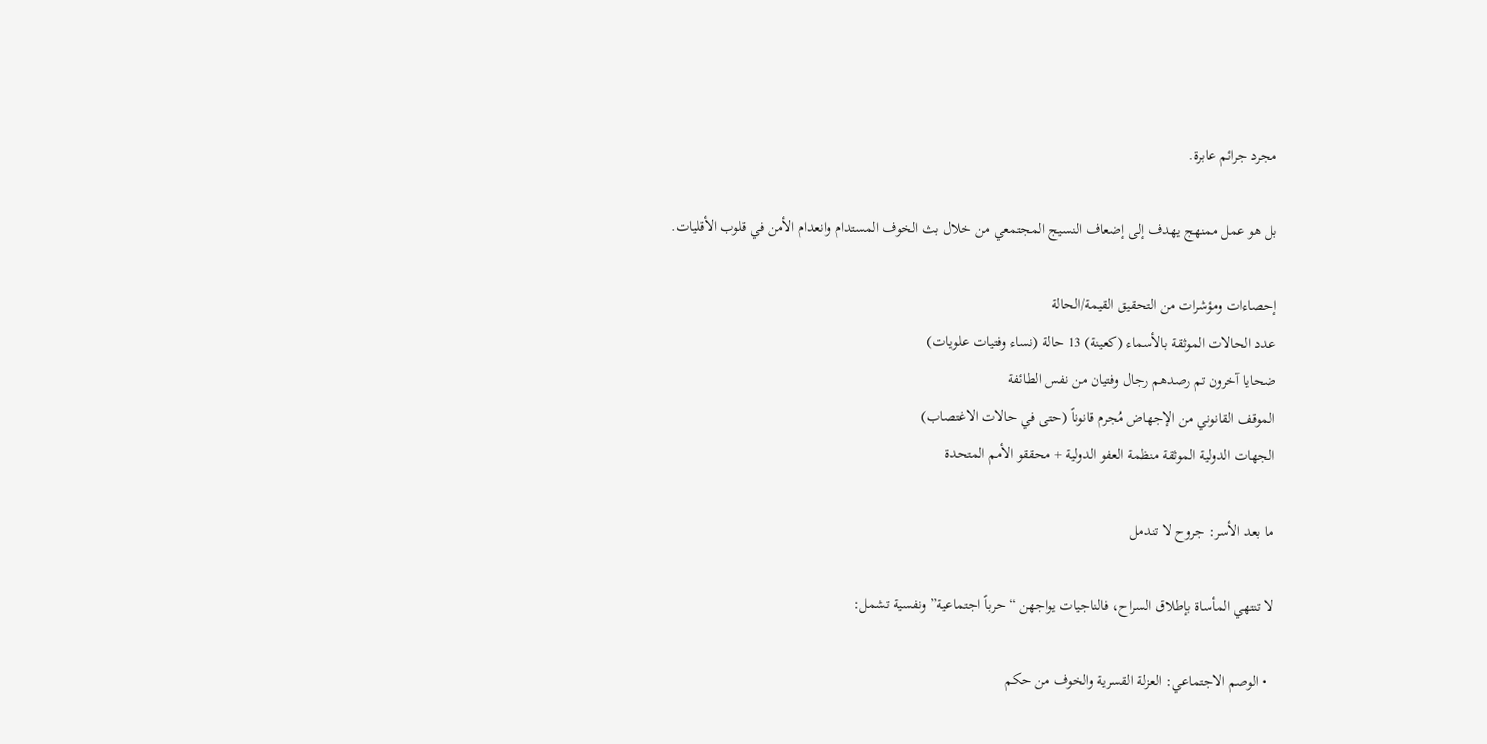مجرد جرائم عابرة.

بل هو عمل ممنهج يهدف إلى إضعاف النسيج المجتمعي من خلال بث الخوف المستدام وانعدام الأمن في قلوب الأقليات.

إحصاءات ومؤشرات من التحقيق القيمة/الحالة
عدد الحالات الموثقة بالأسماء (كعينة) 13 حالة (نساء وفتيات علويات)
ضحايا آخرون تم رصدهم رجال وفتيان من نفس الطائفة
الموقف القانوني من الإجهاض مُجرم قانوناً (حتى في حالات الاغتصاب)
الجهات الدولية الموثقة منظمة العفو الدولية + محققو الأمم المتحدة

ما بعد الأسر: جروح لا تندمل

لا تنتهي المأساة بإطلاق السراح، فالناجيات يواجهن “حرباً اجتماعية” ونفسية تشمل:

  • الوصم الاجتماعي: العزلة القسرية والخوف من حكم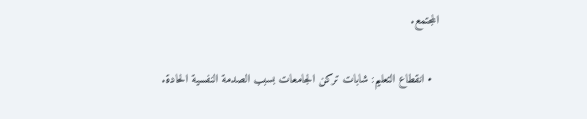المجتمع.

  • انقطاع التعليم: شابات تركن الجامعات بسبب الصدمة النفسية الحادة.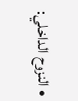• النزوح الداخلي: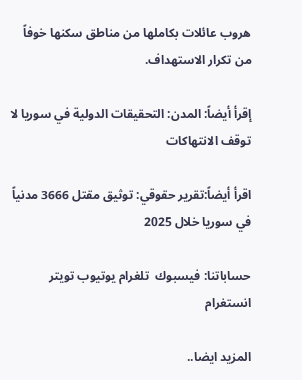هروب عائلات بكاملها من مناطق سكنها خوفاً من تكرار الاستهداف.

إقرأ أيضاً: المدن: التحقيقات الدولية في سوريا لا توقف الانتهاكات

اقرأ أيضاً:تقرير حقوقي: توثيق مقتل 3666 مدنياً في سوريا خلال 2025

حساباتنا: فيسبوك  تلغرام يوتيوب تويتر انستغرام

المزيد ايضا..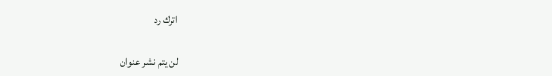اترك رد

لن يتم نشر عنوان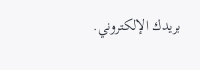بريدك الإلكتروني.